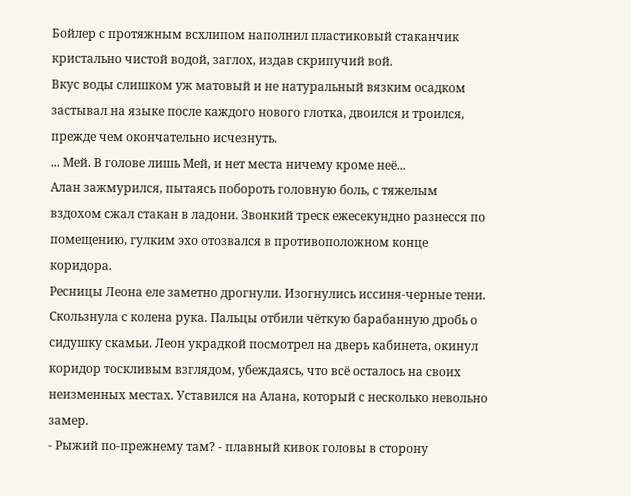Бойлер с протяжным всхлипом наполнил пластиковый стаканчик кристально чистой водой, заглох, издав скрипучий вой.
Вкус воды слишком уж матовый и не натуральный вязким осадком застывал на языке после каждого нового глотка, двоился и троился, прежде чем окончательно исчезнуть.
... Мей. В голове лишь Мей, и нет места ничему кроме неё...
Алан зажмурился, пытаясь побороть головную боль, с тяжелым вздохом сжал стакан в ладони. Звонкий треск ежесекундно разнесся по помещению, гулким эхо отозвался в противоположном конце коридора.
Ресницы Леона еле заметно дрогнули. Изогнулись иссиня-черные тени. Скользнула с колена рука. Пальцы отбили чёткую барабанную дробь о сидушку скамьи. Леон украдкой посмотрел на дверь кабинета, окинул коридор тоскливым взглядом, убеждаясь, что всё осталось на своих неизменных местах. Уставился на Алана, который с несколько невольно замер.
- Рыжий по-прежнему там? - плавный кивок головы в сторону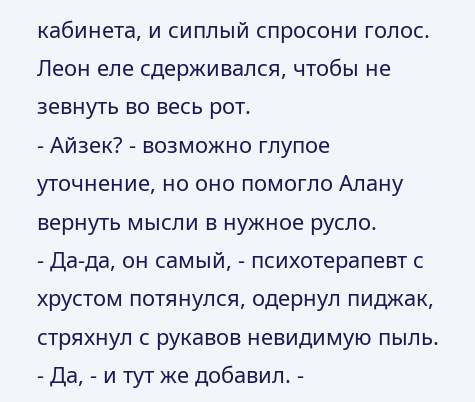кабинета, и сиплый спросони голос. Леон еле сдерживался, чтобы не зевнуть во весь рот.
- Айзек? - возможно глупое уточнение, но оно помогло Алану вернуть мысли в нужное русло.
- Да-да, он самый, - психотерапевт с хрустом потянулся, одернул пиджак, стряхнул с рукавов невидимую пыль.
- Да, - и тут же добавил. -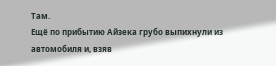Там.
Ещё по прибытию Айзека грубо выпихнули из автомобиля и, взяв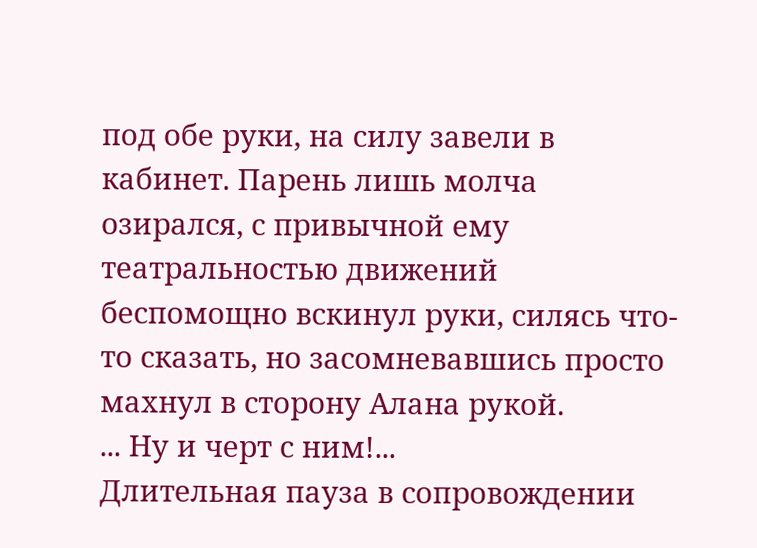под обе руки, на силу завели в кабинет. Парень лишь молча озирался, с привычной ему театральностью движений беспомощно вскинул руки, силясь что-то сказать, но засомневавшись просто махнул в сторону Алана рукой.
... Ну и черт с ним!...
Длительная пауза в сопровождении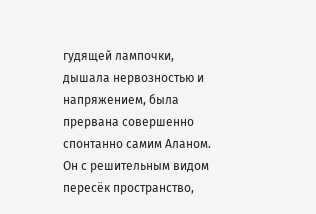гудящей лампочки, дышала нервозностью и напряжением, была прервана совершенно спонтанно самим Аланом. Он с решительным видом пересёк пространство,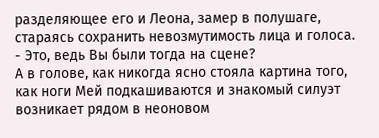разделяющее его и Леона, замер в полушаге, стараясь сохранить невозмутимость лица и голоса.
- Это, ведь Вы были тогда на сцене?
А в голове, как никогда ясно стояла картина того, как ноги Мей подкашиваются и знакомый силуэт возникает рядом в неоновом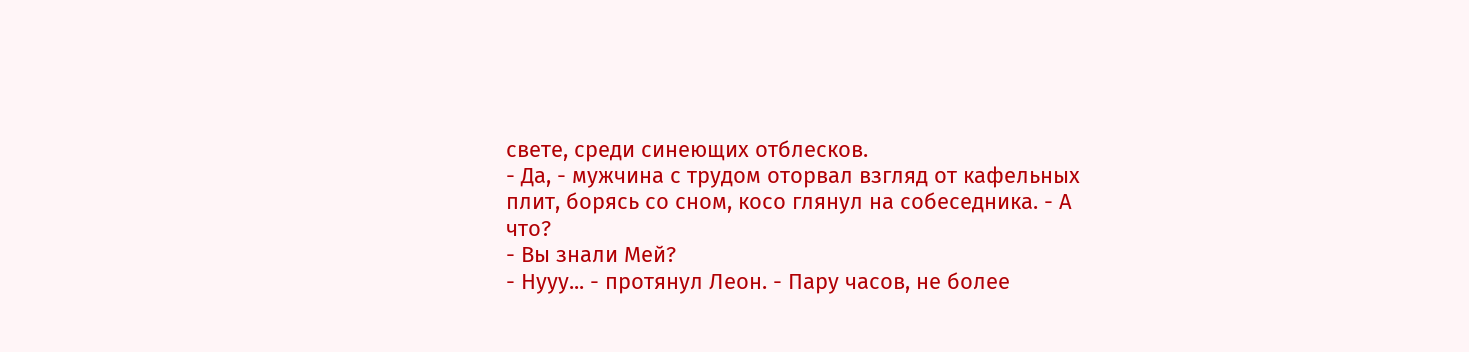свете, среди синеющих отблесков.
- Да, - мужчина с трудом оторвал взгляд от кафельных плит, борясь со сном, косо глянул на собеседника. - А что?
- Вы знали Мей?
- Нууу... - протянул Леон. - Пару часов, не более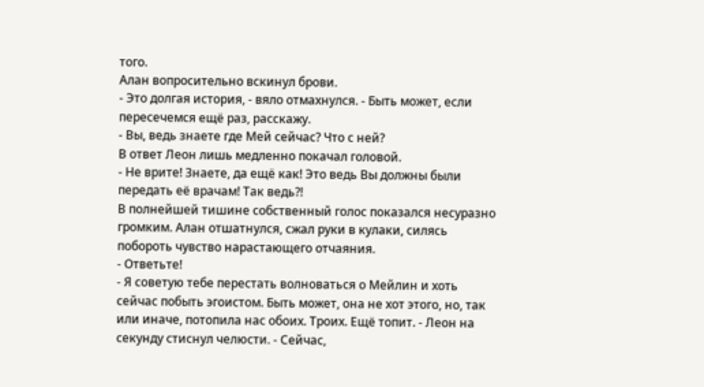того.
Алан вопросительно вскинул брови.
- Это долгая история, - вяло отмахнулся. - Быть может, если пересечемся ещё раз, расскажу.
- Вы, ведь знаете где Мей сейчас? Что с ней?
В ответ Леон лишь медленно покачал головой.
- Не врите! Знаете, да ещё как! Это ведь Вы должны были передать её врачам! Так ведь?!
В полнейшей тишине собственный голос показался несуразно громким. Алан отшатнулся, сжал руки в кулаки, силясь побороть чувство нарастающего отчаяния.
- Ответьте!
- Я советую тебе перестать волноваться о Мейлин и хоть сейчас побыть эгоистом. Быть может, она не хот этого, но, так или иначе, потопила нас обоих. Троих. Ещё топит. - Леон на секунду стиснул челюсти. - Сейчас,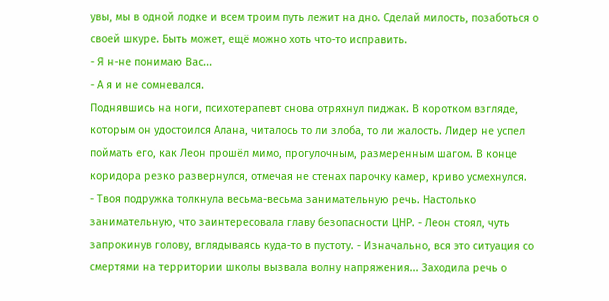увы, мы в одной лодке и всем троим путь лежит на дно. Сделай милость, позаботься о своей шкуре. Быть может, ещё можно хоть что-то исправить.
- Я н-не понимаю Вас...
- А я и не сомневался.
Поднявшись на ноги, психотерапевт снова отряхнул пиджак. В коротком взгляде, которым он удостоился Алана, читалось то ли злоба, то ли жалость. Лидер не успел поймать его, как Леон прошёл мимо, прогулочным, размеренным шагом. В конце коридора резко развернулся, отмечая не стенах парочку камер, криво усмехнулся.
- Твоя подружка толкнула весьма-весьма занимательную речь. Настолько занимательную, что заинтересовала главу безопасности ЦНР. - Леон стоял, чуть запрокинув голову, вглядываясь куда-то в пустоту. - Изначально, вся это ситуация со смертями на территории школы вызвала волну напряжения... Заходила речь о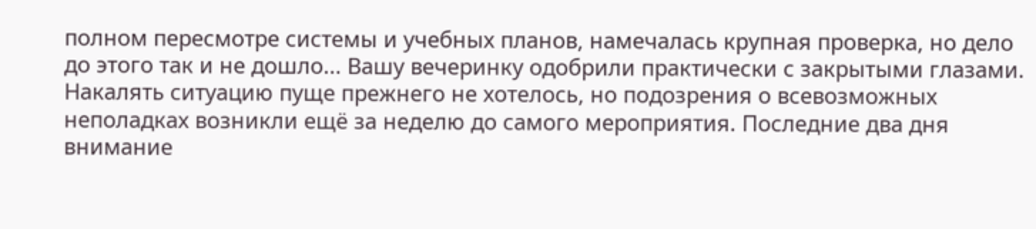полном пересмотре системы и учебных планов, намечалась крупная проверка, но дело до этого так и не дошло... Вашу вечеринку одобрили практически с закрытыми глазами. Накалять ситуацию пуще прежнего не хотелось, но подозрения о всевозможных неполадках возникли ещё за неделю до самого мероприятия. Последние два дня внимание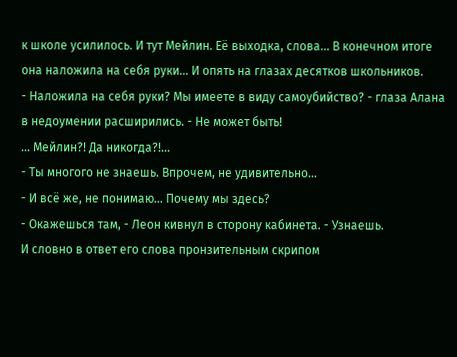к школе усилилось. И тут Мейлин. Её выходка, слова... В конечном итоге она наложила на себя руки... И опять на глазах десятков школьников.
- Наложила на себя руки? Мы имеете в виду самоубийство? - глаза Алана в недоумении расширились. - Не может быть!
... Мейлин?! Да никогда?!...
- Ты многого не знаешь. Впрочем, не удивительно...
- И всё же, не понимаю... Почему мы здесь?
- Окажешься там, - Леон кивнул в сторону кабинета. - Узнаешь.
И словно в ответ его слова пронзительным скрипом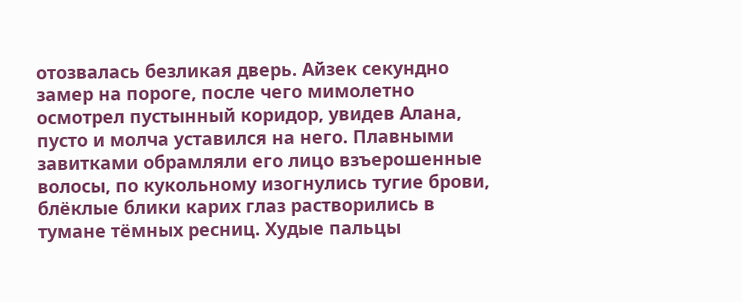отозвалась безликая дверь. Айзек секундно замер на пороге, после чего мимолетно осмотрел пустынный коридор, увидев Алана, пусто и молча уставился на него. Плавными завитками обрамляли его лицо взъерошенные волосы, по кукольному изогнулись тугие брови, блёклые блики карих глаз растворились в тумане тёмных ресниц. Худые пальцы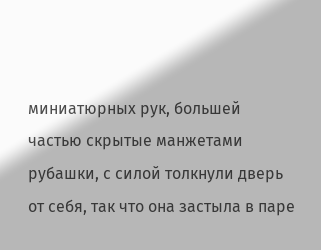миниатюрных рук, большей частью скрытые манжетами рубашки, с силой толкнули дверь от себя, так что она застыла в паре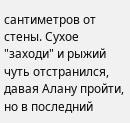сантиметров от стены. Сухое "заходи" и рыжий чуть отстранился, давая Алану пройти, но в последний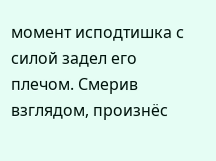момент исподтишка с силой задел его плечом. Смерив взглядом, произнёс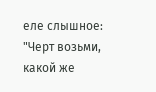еле слышное:
"Черт возьми, какой же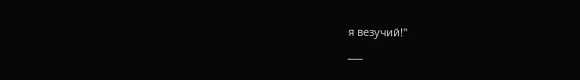я везучий!"
___